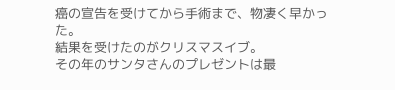癌の宣告を受けてから手術まで、物凄く早かった。
結果を受けたのがクリスマスイブ。
その年のサンタさんのプレゼントは最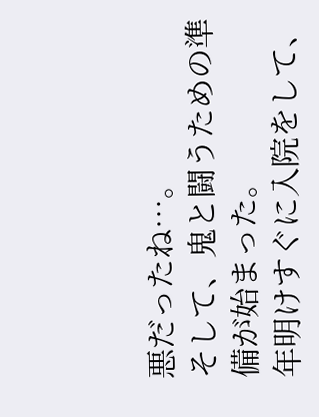悪だったね…。
そして、鬼と闘うための準備が始まった。
年明けすぐに入院をして、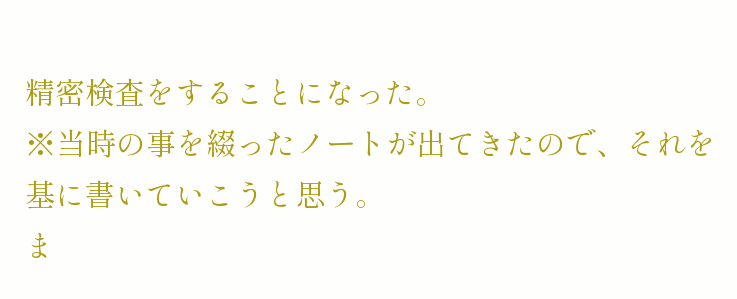精密検査をすることになった。
※当時の事を綴ったノートが出てきたので、それを基に書いていこうと思う。
ま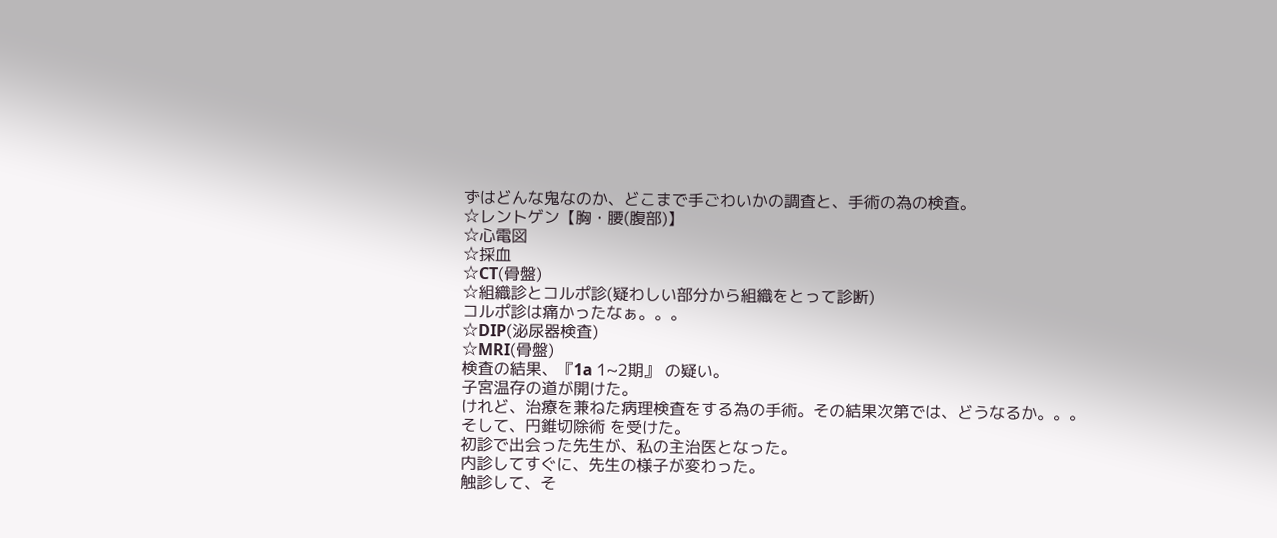ずはどんな鬼なのか、どこまで手ごわいかの調査と、手術の為の検査。
☆レントゲン【胸・腰(腹部)】
☆心電図
☆採血
☆CT(骨盤)
☆組織診とコルポ診(疑わしい部分から組織をとって診断)
コルポ診は痛かったなぁ。。。
☆DIP(泌尿器検査)
☆MRI(骨盤)
検査の結果、『1a 1~2期』 の疑い。
子宮温存の道が開けた。
けれど、治療を兼ねた病理検査をする為の手術。その結果次第では、どうなるか。。。
そして、円錐切除術 を受けた。
初診で出会った先生が、私の主治医となった。
内診してすぐに、先生の様子が変わった。
触診して、そ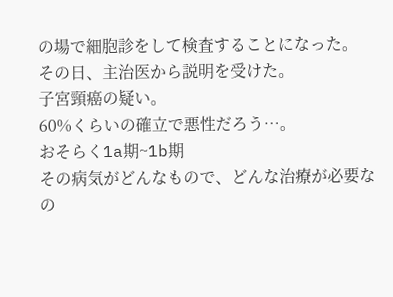の場で細胞診をして検査することになった。
その日、主治医から説明を受けた。
子宮頸癌の疑い。
60%くらいの確立で悪性だろう…。
おそらく1a期~1b期
その病気がどんなもので、どんな治療が必要なの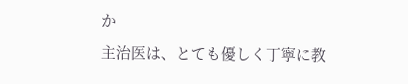か
主治医は、とても優しく丁寧に教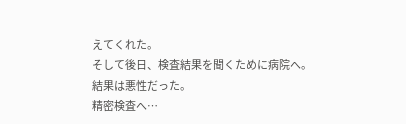えてくれた。
そして後日、検査結果を聞くために病院へ。
結果は悪性だった。
精密検査へ…